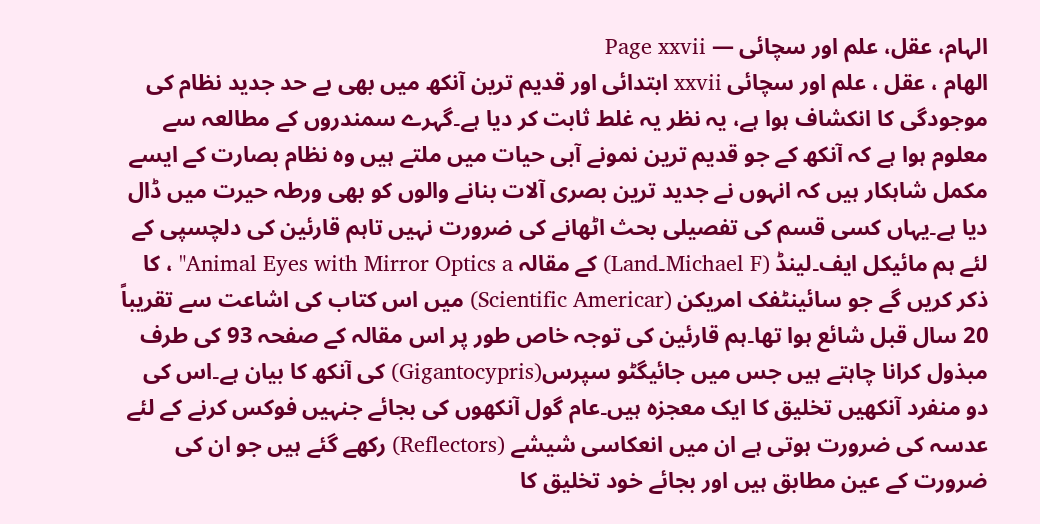الہام، عقل، علم اور سچائی — Page xxvii
الهام ، عقل ، علم اور سچائی xxvii ابتدائی اور قدیم ترین آنکھ میں بھی بے حد جدید نظام کی موجودگی کا انکشاف ہوا ہے، یہ نظر یہ غلط ثابت کر دیا ہے۔گہرے سمندروں کے مطالعہ سے معلوم ہوا ہے کہ آنکھ کے جو قدیم ترین نمونے آبی حیات میں ملتے ہیں وہ نظام بصارت کے ایسے مکمل شاہکار ہیں کہ انہوں نے جدید ترین بصری آلات بنانے والوں کو بھی ورطہ حیرت میں ڈال دیا ہے۔یہاں کسی قسم کی تفصیلی بحث اٹھانے کی ضرورت نہیں تاہم قارئین کی دلچسپی کے لئے ہم مائیکل ایف۔لینڈ (Michael F۔Land) کے مقالہ Animal Eyes with Mirror Optics a" ، کا ذکر کریں گے جو سائینٹفک امریکن (Scientific Americar) میں اس کتاب کی اشاعت سے تقریباً 20 سال قبل شائع ہوا تھا۔ہم قارئین کی توجہ خاص طور پر اس مقالہ کے صفحہ 93 کی طرف مبذول کرانا چاہتے ہیں جس میں جائیگٹو سپرس(Gigantocypris) کی آنکھ کا بیان ہے۔اس کی دو منفرد آنکھیں تخلیق کا ایک معجزہ ہیں۔عام گول آنکھوں کی بجائے جنہیں فوکس کرنے کے لئے عدسہ کی ضرورت ہوتی ہے ان میں انعکاسی شیشے (Reflectors) رکھے گئے ہیں جو ان کی ضرورت کے عین مطابق ہیں اور بجائے خود تخلیق کا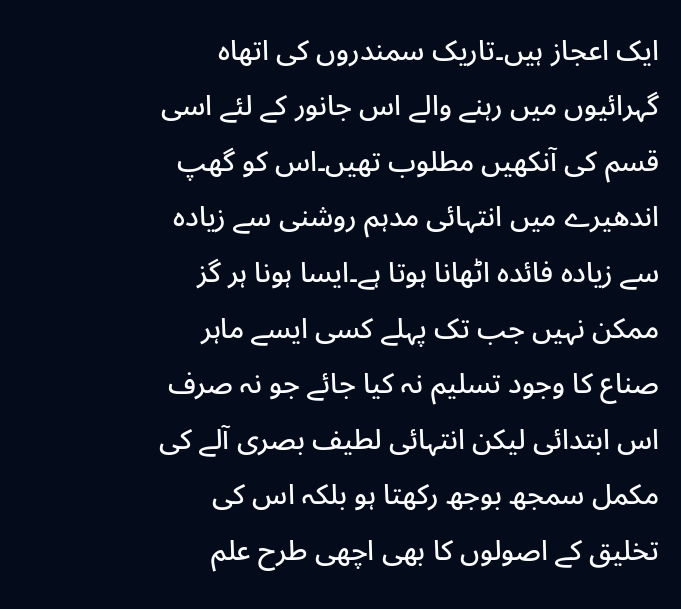ایک اعجاز ہیں۔تاریک سمندروں کی اتھاہ گہرائیوں میں رہنے والے اس جانور کے لئے اسی قسم کی آنکھیں مطلوب تھیں۔اس کو گھپ اندھیرے میں انتہائی مدہم روشنی سے زیادہ سے زیادہ فائدہ اٹھانا ہوتا ہے۔ایسا ہونا ہر گز ممکن نہیں جب تک پہلے کسی ایسے ماہر صناع کا وجود تسلیم نہ کیا جائے جو نہ صرف اس ابتدائی لیکن انتہائی لطیف بصری آلے کی مکمل سمجھ بوجھ رکھتا ہو بلکہ اس کی تخلیق کے اصولوں کا بھی اچھی طرح علم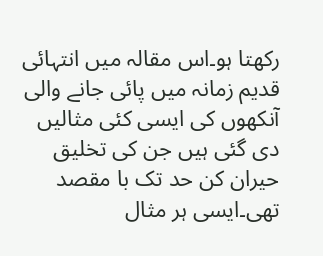رکھتا ہو۔اس مقالہ میں انتہائی قدیم زمانہ میں پائی جانے والی آنکھوں کی ایسی کئی مثالیں دی گئی ہیں جن کی تخلیق حیران کن حد تک با مقصد تھی۔ایسی ہر مثال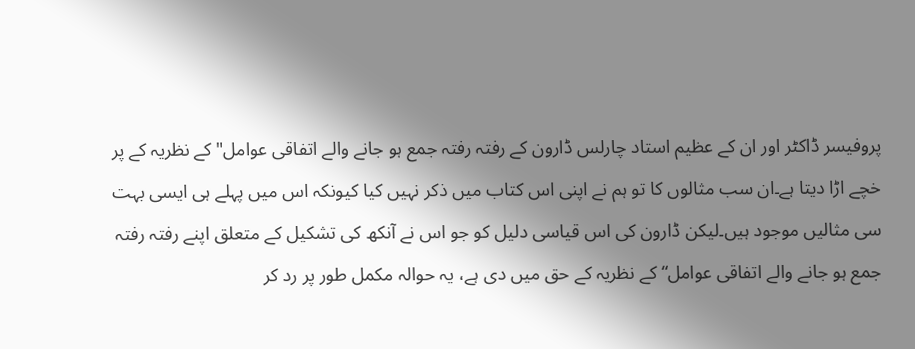پروفیسر ڈاکٹر اور ان کے عظیم استاد چارلس ڈارون کے رفتہ رفتہ جمع ہو جانے والے اتفاقی عوامل" کے نظریہ کے پر خچے اڑا دیتا ہے۔ان سب مثالوں کا تو ہم نے اپنی اس کتاب میں ذکر نہیں کیا کیونکہ اس میں پہلے ہی ایسی بہت سی مثالیں موجود ہیں۔لیکن ڈارون کی اس قیاسی دلیل کو جو اس نے آنکھ کی تشکیل کے متعلق اپنے رفتہ رفتہ جمع ہو جانے والے اتفاقی عوامل“ کے نظریہ کے حق میں دی ہے، یہ حوالہ مکمل طور پر رد کر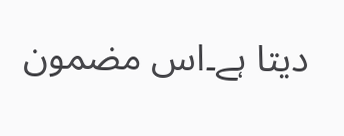دیتا ہے۔اس مضمون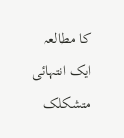کا مطالعہ ایک انتہائی متشکلک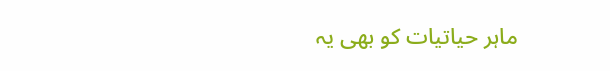ماہر حیاتیات کو بھی یہ